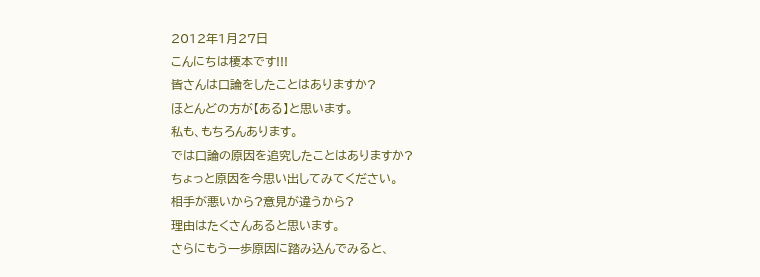2012年1月27日
こんにちは榎本です!!!
皆さんは口論をしたことはありますか?
ほとんどの方が【ある】と思います。
私も、もちろんあります。
では口論の原因を追究したことはありますか?
ちょっと原因を今思い出してみてください。
相手が悪いから?意見が違うから?
理由はたくさんあると思います。
さらにもう一歩原因に踏み込んでみると、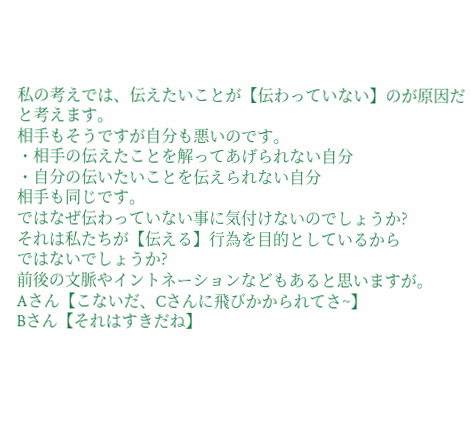私の考えでは、伝えたいことが【伝わっていない】のが原因だと考えます。
相手もそうですが自分も悪いのです。
・相手の伝えたことを解ってあげられない自分
・自分の伝いたいことを伝えられない自分
相手も同じです。
ではなぜ伝わっていない事に気付けないのでしょうか?
それは私たちが【伝える】行為を目的としているから
ではないでしょうか?
前後の文脈やイントネーションなどもあると思いますが。
Aさん【こないだ、Cさんに飛びかかられてさ~】
Bさん【それはすきだね】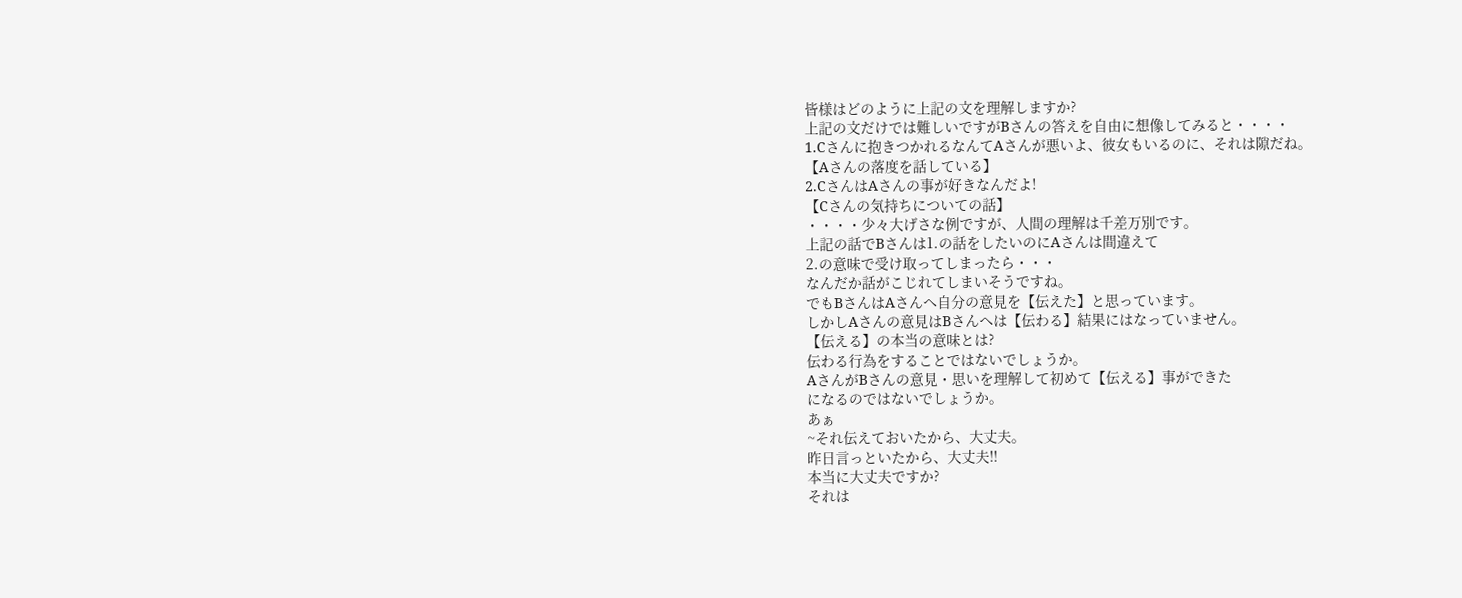皆様はどのように上記の文を理解しますか?
上記の文だけでは難しいですがBさんの答えを自由に想像してみると・・・・
1.Cさんに抱きつかれるなんてAさんが悪いよ、彼女もいるのに、それは隙だね。
【Aさんの落度を話している】
2.CさんはAさんの事が好きなんだよ!
【Cさんの気持ちについての話】
・・・・少々大げさな例ですが、人間の理解は千差万別です。
上記の話でBさんは1.の話をしたいのにAさんは間違えて
2.の意味で受け取ってしまったら・・・
なんだか話がこじれてしまいそうですね。
でもBさんはAさんへ自分の意見を【伝えた】と思っています。
しかしAさんの意見はBさんへは【伝わる】結果にはなっていません。
【伝える】の本当の意味とは?
伝わる行為をすることではないでしょうか。
AさんがBさんの意見・思いを理解して初めて【伝える】事ができた
になるのではないでしょうか。
あぁ
~それ伝えておいたから、大丈夫。
昨日言っといたから、大丈夫!!
本当に大丈夫ですか?
それは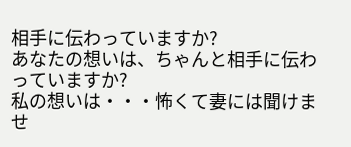相手に伝わっていますか?
あなたの想いは、ちゃんと相手に伝わっていますか?
私の想いは・・・怖くて妻には聞けませ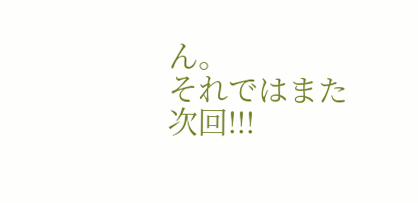ん。
それではまた次回!!!